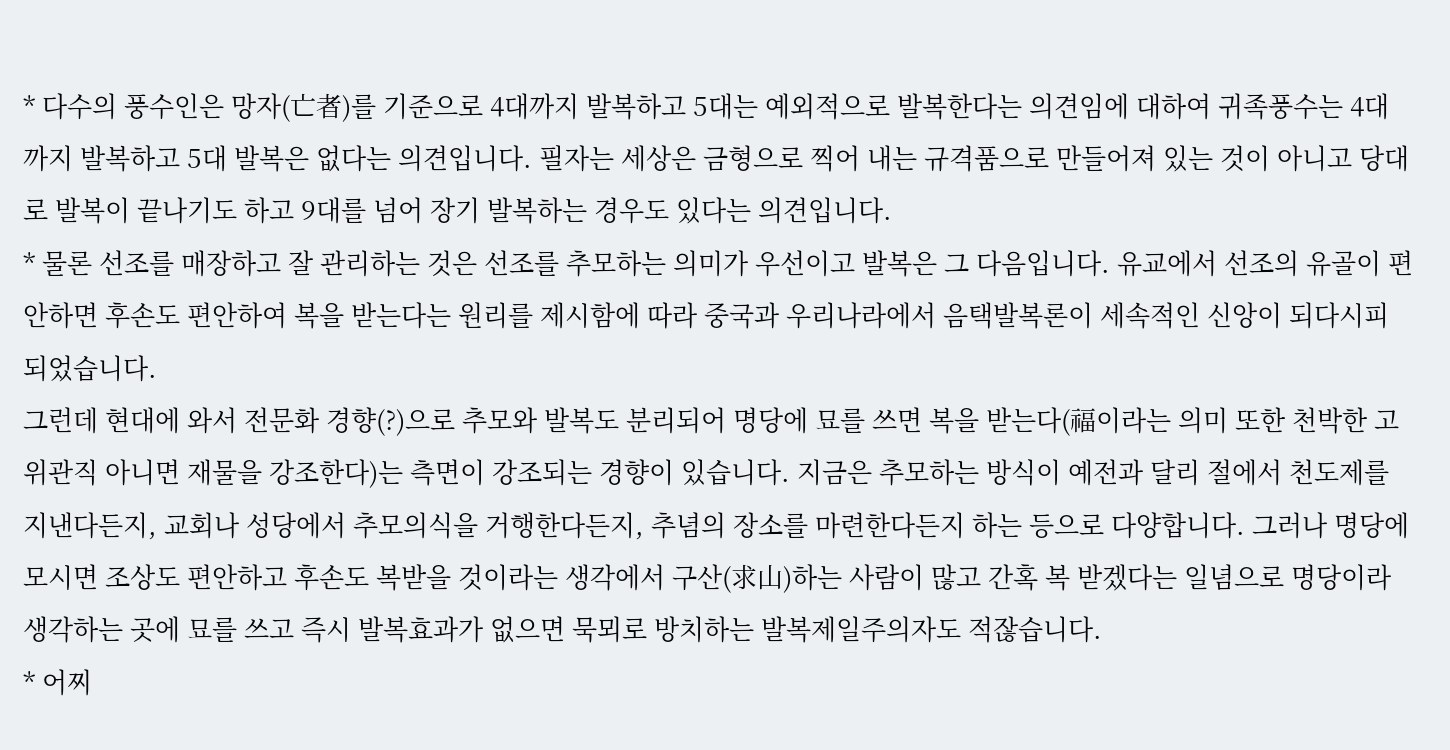* 다수의 풍수인은 망자(亡者)를 기준으로 4대까지 발복하고 5대는 예외적으로 발복한다는 의견임에 대하여 귀족풍수는 4대까지 발복하고 5대 발복은 없다는 의견입니다. 필자는 세상은 금형으로 찍어 내는 규격품으로 만들어져 있는 것이 아니고 당대로 발복이 끝나기도 하고 9대를 넘어 장기 발복하는 경우도 있다는 의견입니다.
* 물론 선조를 매장하고 잘 관리하는 것은 선조를 추모하는 의미가 우선이고 발복은 그 다음입니다. 유교에서 선조의 유골이 편안하면 후손도 편안하여 복을 받는다는 원리를 제시함에 따라 중국과 우리나라에서 음택발복론이 세속적인 신앙이 되다시피 되었습니다.
그런데 현대에 와서 전문화 경향(?)으로 추모와 발복도 분리되어 명당에 묘를 쓰면 복을 받는다(福이라는 의미 또한 천박한 고위관직 아니면 재물을 강조한다)는 측면이 강조되는 경향이 있습니다. 지금은 추모하는 방식이 예전과 달리 절에서 천도제를 지낸다든지, 교회나 성당에서 추모의식을 거행한다든지, 추념의 장소를 마련한다든지 하는 등으로 다양합니다. 그러나 명당에 모시면 조상도 편안하고 후손도 복받을 것이라는 생각에서 구산(求山)하는 사람이 많고 간혹 복 받겠다는 일념으로 명당이라 생각하는 곳에 묘를 쓰고 즉시 발복효과가 없으면 묵뫼로 방치하는 발복제일주의자도 적잖습니다.
* 어찌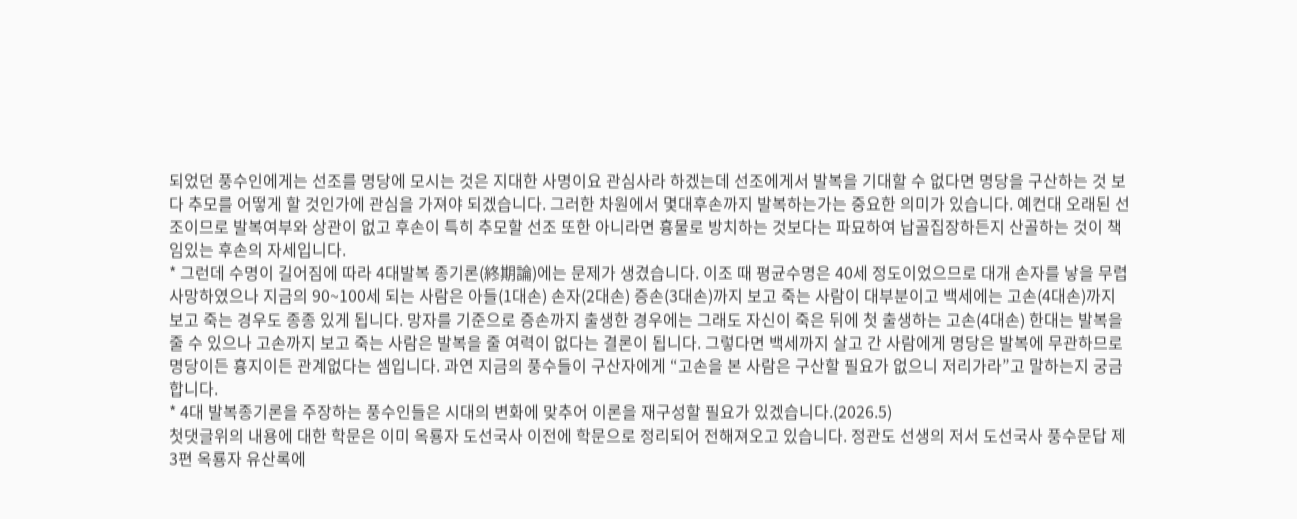되었던 풍수인에게는 선조를 명당에 모시는 것은 지대한 사명이요 관심사라 하겠는데 선조에게서 발복을 기대할 수 없다면 명당을 구산하는 것 보다 추모를 어떻게 할 것인가에 관심을 가져야 되겠습니다. 그러한 차원에서 몇대후손까지 발복하는가는 중요한 의미가 있습니다. 예컨대 오래된 선조이므로 발복여부와 상관이 없고 후손이 특히 추모할 선조 또한 아니라면 흉물로 방치하는 것보다는 파묘하여 납골집장하든지 산골하는 것이 책임있는 후손의 자세입니다.
* 그런데 수명이 길어짐에 따라 4대발복 종기론(終期論)에는 문제가 생겼습니다. 이조 때 평균수명은 40세 정도이었으므로 대개 손자를 낳을 무렵 사망하였으나 지금의 90~100세 되는 사람은 아들(1대손) 손자(2대손) 증손(3대손)까지 보고 죽는 사람이 대부분이고 백세에는 고손(4대손)까지 보고 죽는 경우도 종종 있게 됩니다. 망자를 기준으로 증손까지 출생한 경우에는 그래도 자신이 죽은 뒤에 첫 출생하는 고손(4대손) 한대는 발복을 줄 수 있으나 고손까지 보고 죽는 사람은 발복을 줄 여력이 없다는 결론이 됩니다. 그렇다면 백세까지 살고 간 사람에게 명당은 발복에 무관하므로 명당이든 흉지이든 관계없다는 셈입니다. 과연 지금의 풍수들이 구산자에게 “고손을 본 사람은 구산할 필요가 없으니 저리가라”고 말하는지 궁금합니다.
* 4대 발복종기론을 주장하는 풍수인들은 시대의 변화에 맞추어 이론을 재구성할 필요가 있겠습니다.(2026.5)
첫댓글위의 내용에 대한 학문은 이미 옥룡자 도선국사 이전에 학문으로 정리되어 전해져오고 있습니다. 정관도 선생의 저서 도선국사 풍수문답 제3편 옥룡자 유산록에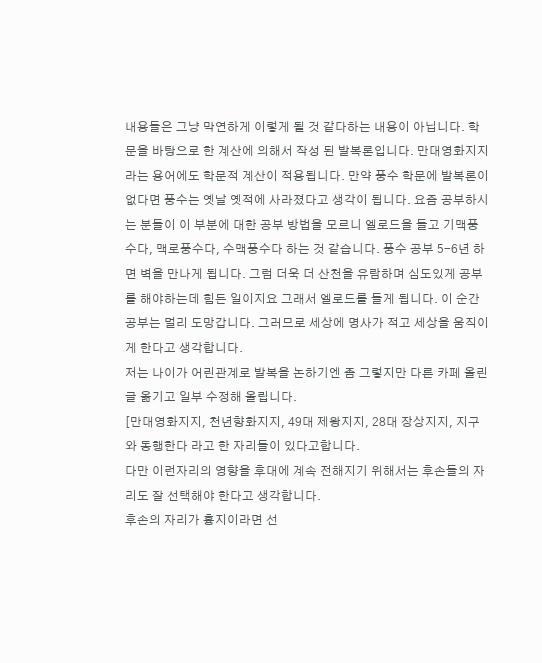내용들은 그냥 막연하게 이렇게 될 것 같다하는 내용이 아닙니다. 학문을 바탕으로 한 계산에 의해서 작성 된 발복론입니다. 만대영화지지라는 용어에도 학문적 계산이 적용됩니다. 만약 풍수 학문에 발복론이 없다면 풍수는 옛날 옛적에 사라졌다고 생각이 됩니다. 요즘 공부하시는 분들이 이 부분에 대한 공부 방법을 모르니 엘로드을 들고 기맥풍수다, 맥로풍수다, 수맥풍수다 하는 것 같습니다. 풍수 공부 5-6년 하면 벽을 만나게 됩니다. 그럼 더욱 더 산천을 유람하며 심도있게 공부를 해야하는데 힘든 일이지요 그래서 엘로드를 들게 됩니다. 이 순간 공부는 멀리 도망갑니다. 그러므로 세상에 명사가 적고 세상을 움직이게 한다고 생각합니다.
저는 나이가 어린관계로 발복을 논하기엔 좀 그렇지만 다른 카페 올린글 옮기고 일부 수정해 올립니다.
[만대영화지지, 천년향화지지, 49대 제왕지지, 28대 장상지지, 지구와 동행한다 라고 한 자리들이 있다고합니다.
다만 이런자리의 영향을 후대에 계속 전해지기 위해서는 후손들의 자리도 잘 선택해야 한다고 생각합니다.
후손의 자리가 흉지이라면 선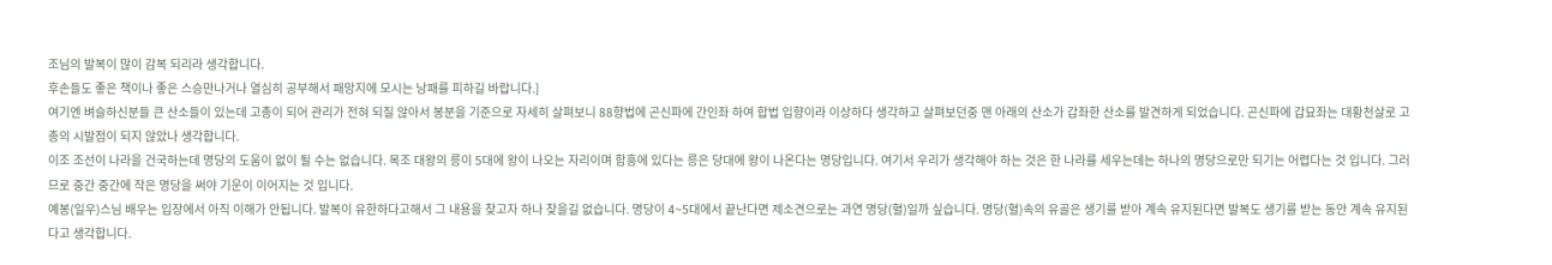조님의 발복이 많이 감복 되리라 생각합니다.
후손들도 좋은 책이나 좋은 스승만나거나 열심히 공부해서 패망지에 모시는 낭패를 피하길 바랍니다.]
여기엔 벼슬하신분들 큰 산소들이 있는데 고총이 되어 관리가 전혀 되질 않아서 봉분을 기준으로 자세히 살펴보니 88향법에 곤신파에 간인좌 하여 합법 입향이라 이상하다 생각하고 살펴보던중 맨 아래의 산소가 갑좌한 산소를 발견하게 되었습니다. 곤신파에 갑묘좌는 대황천살로 고총의 시발점이 되지 않았나 생각합니다.
이조 조선이 나라을 건국하는데 명당의 도움이 없이 될 수는 없습니다. 목조 대왕의 릉이 5대에 왕이 나오는 자리이며 함흥에 있다는 릉은 당대에 왕이 나온다는 명당입니다. 여기서 우리가 생각해야 하는 것은 한 나라를 세우는데는 하나의 명당으로만 되기는 어렵다는 것 입니다. 그러므로 중간 중간에 작은 명당을 써야 기운이 이어지는 것 입니다.
예봉(일우)스님 배우는 입장에서 아직 이해가 안됩니다. 발복이 유한하다고해서 그 내용을 찾고자 하나 찾을길 없습니다. 명당이 4~5대에서 끝난다면 제소견으로는 과연 명당(혈)일까 싶습니다. 명당(혈)속의 유골은 생기를 받아 계속 유지된다면 발복도 생기를 받는 동안 계속 유지된다고 생각합니다.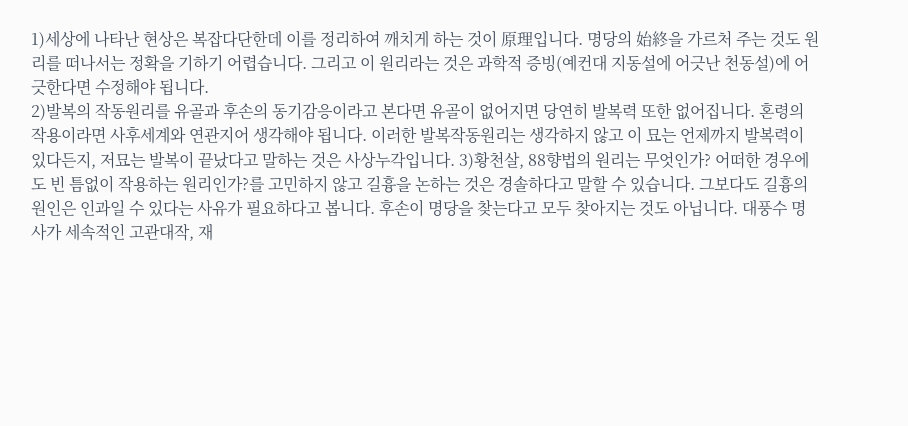1)세상에 나타난 현상은 복잡다단한데 이를 정리하여 깨치게 하는 것이 原理입니다. 명당의 始終을 가르처 주는 것도 원리를 떠나서는 정확을 기하기 어렵습니다. 그리고 이 원리라는 것은 과학적 증빙(예컨대 지동설에 어긋난 천동설)에 어긋한다면 수정해야 됩니다.
2)발복의 작동원리를 유골과 후손의 동기감응이라고 본다면 유골이 없어지면 당연히 발복력 또한 없어집니다. 혼령의 작용이라면 사후세계와 연관지어 생각해야 됩니다. 이러한 발복작동원리는 생각하지 않고 이 묘는 언제까지 발복력이 있다든지, 저묘는 발복이 끝났다고 말하는 것은 사상누각입니다. 3)황천살, 88향법의 원리는 무엇인가? 어떠한 경우에도 빈 틈없이 작용하는 원리인가?를 고민하지 않고 길흉을 논하는 것은 경솔하다고 말할 수 있습니다. 그보다도 길흉의 원인은 인과일 수 있다는 사유가 필요하다고 봅니다. 후손이 명당을 찾는다고 모두 찾아지는 것도 아닙니다. 대풍수 명사가 세속적인 고관대작, 재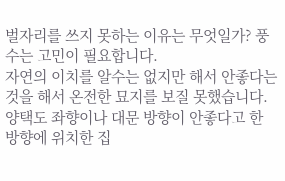벌자리를 쓰지 못하는 이유는 무엇일가? 풍수는 고민이 필요합니다.
자연의 이치를 알수는 없지만 해서 안좋다는 것을 해서 온전한 묘지를 보질 못했습니다. 양택도 좌향이나 대문 방향이 안좋다고 한 방향에 위치한 집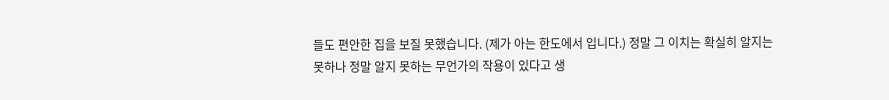들도 편안한 집을 보질 못했습니다. (제가 아는 한도에서 입니다.) 정말 그 이치는 확실히 알지는 못하나 정말 알지 못하는 무언가의 작용이 있다고 생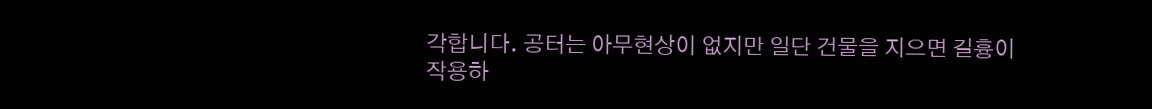각합니다. 공터는 아무현상이 없지만 일단 건물을 지으면 길흉이 작용하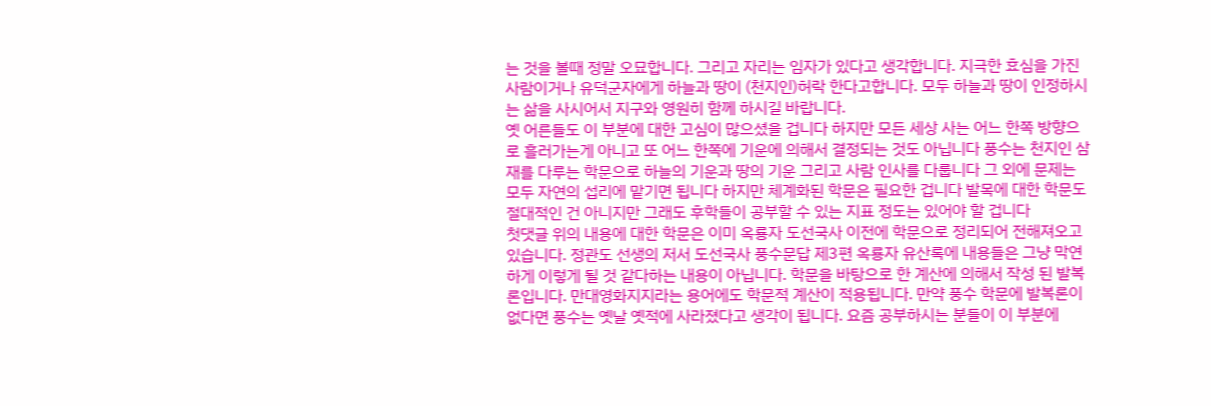는 것을 볼때 정말 오묘합니다. 그리고 자리는 임자가 있다고 생각합니다. 지극한 효심을 가진 사람이거나 유덕군자에게 하늘과 땅이 (천지인)허락 한다고합니다. 모두 하늘과 땅이 인정하시는 삶을 사시어서 지구와 영원히 함께 하시길 바랍니다.
옛 어른들도 이 부분에 대한 고심이 많으셨을 겁니다 하지만 모든 세상 사는 어느 한쪽 방향으로 흘러가는게 아니고 또 어느 한쪽에 기운에 의해서 결정되는 것도 아닙니다 풍수는 천지인 삼재를 다루는 학문으로 하늘의 기운과 땅의 기운 그리고 사람 인사를 다룹니다 그 외에 문제는 모두 자연의 섭리에 맡기면 됩니다 하지만 체계화된 학문은 필요한 겁니다 발목에 대한 학문도 절대적인 건 아니지만 그래도 후학들이 공부할 수 있는 지표 정도는 있어야 할 겁니다
첫댓글 위의 내용에 대한 학문은 이미 옥룡자 도선국사 이전에 학문으로 정리되어 전해져오고 있습니다. 정관도 선생의 저서 도선국사 풍수문답 제3편 옥룡자 유산록에 내용들은 그냥 막연하게 이렇게 될 것 같다하는 내용이 아닙니다. 학문을 바탕으로 한 계산에 의해서 작성 된 발복론입니다. 만대영화지지라는 용어에도 학문적 계산이 적용됩니다. 만약 풍수 학문에 발복론이 없다면 풍수는 옛날 옛적에 사라졌다고 생각이 됩니다. 요즘 공부하시는 분들이 이 부분에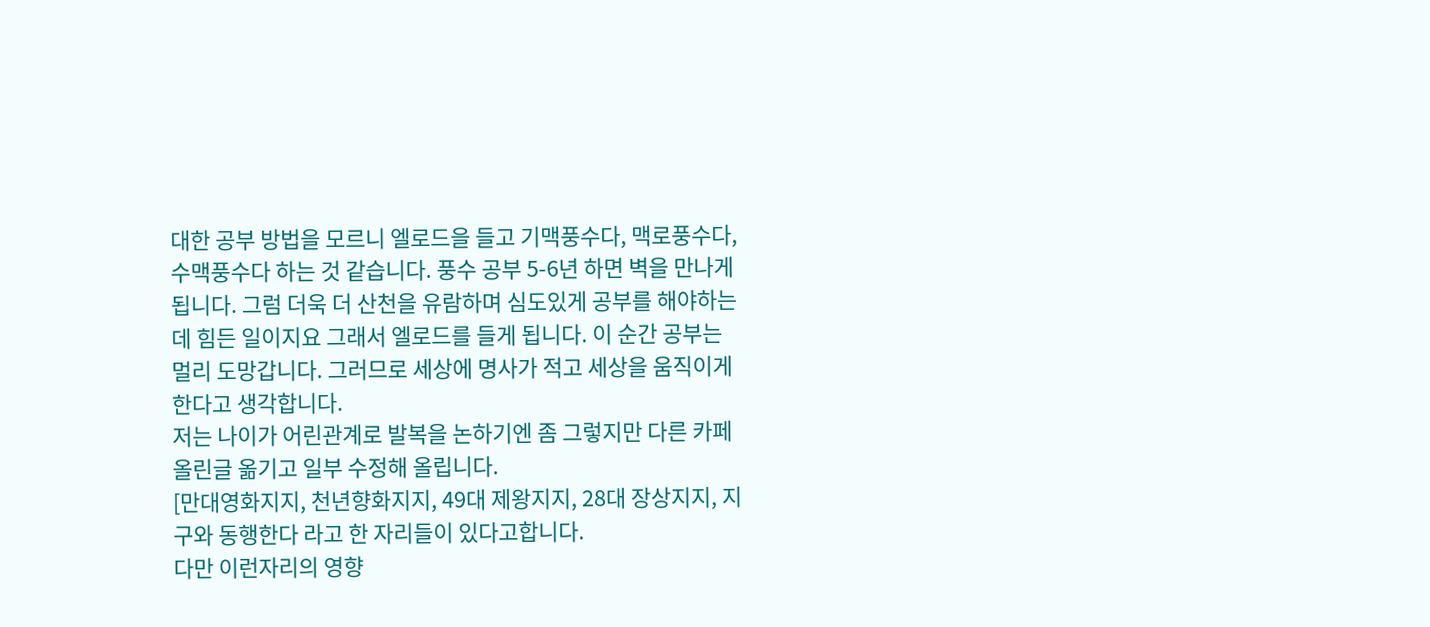대한 공부 방법을 모르니 엘로드을 들고 기맥풍수다, 맥로풍수다, 수맥풍수다 하는 것 같습니다. 풍수 공부 5-6년 하면 벽을 만나게 됩니다. 그럼 더욱 더 산천을 유람하며 심도있게 공부를 해야하는데 힘든 일이지요 그래서 엘로드를 들게 됩니다. 이 순간 공부는 멀리 도망갑니다. 그러므로 세상에 명사가 적고 세상을 움직이게 한다고 생각합니다.
저는 나이가 어린관계로 발복을 논하기엔 좀 그렇지만 다른 카페 올린글 옮기고 일부 수정해 올립니다.
[만대영화지지, 천년향화지지, 49대 제왕지지, 28대 장상지지, 지구와 동행한다 라고 한 자리들이 있다고합니다.
다만 이런자리의 영향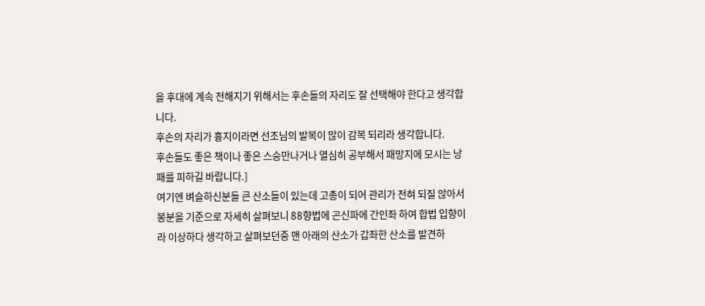을 후대에 계속 전해지기 위해서는 후손들의 자리도 잘 선택해야 한다고 생각합니다.
후손의 자리가 흉지이라면 선조님의 발복이 많이 감복 되리라 생각합니다.
후손들도 좋은 책이나 좋은 스승만나거나 열심히 공부해서 패망지에 모시는 낭패를 피하길 바랍니다.]
여기엔 벼슬하신분들 큰 산소들이 있는데 고총이 되어 관리가 전혀 되질 않아서 봉분을 기준으로 자세히 살펴보니 88향법에 곤신파에 간인좌 하여 합법 입향이라 이상하다 생각하고 살펴보던중 맨 아래의 산소가 갑좌한 산소를 발견하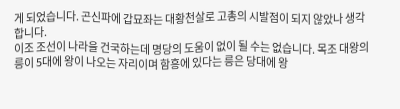게 되었습니다. 곤신파에 갑묘좌는 대황천살로 고총의 시발점이 되지 않았나 생각합니다.
이조 조선이 나라을 건국하는데 명당의 도움이 없이 될 수는 없습니다. 목조 대왕의 릉이 5대에 왕이 나오는 자리이며 함흥에 있다는 릉은 당대에 왕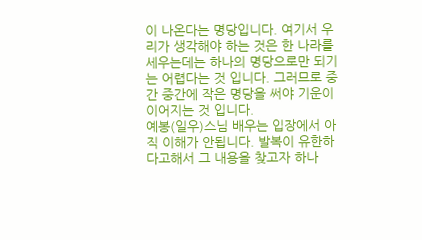이 나온다는 명당입니다. 여기서 우리가 생각해야 하는 것은 한 나라를 세우는데는 하나의 명당으로만 되기는 어렵다는 것 입니다. 그러므로 중간 중간에 작은 명당을 써야 기운이 이어지는 것 입니다.
예봉(일우)스님 배우는 입장에서 아직 이해가 안됩니다. 발복이 유한하다고해서 그 내용을 찾고자 하나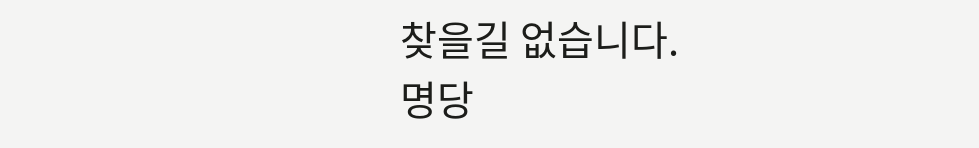찾을길 없습니다.
명당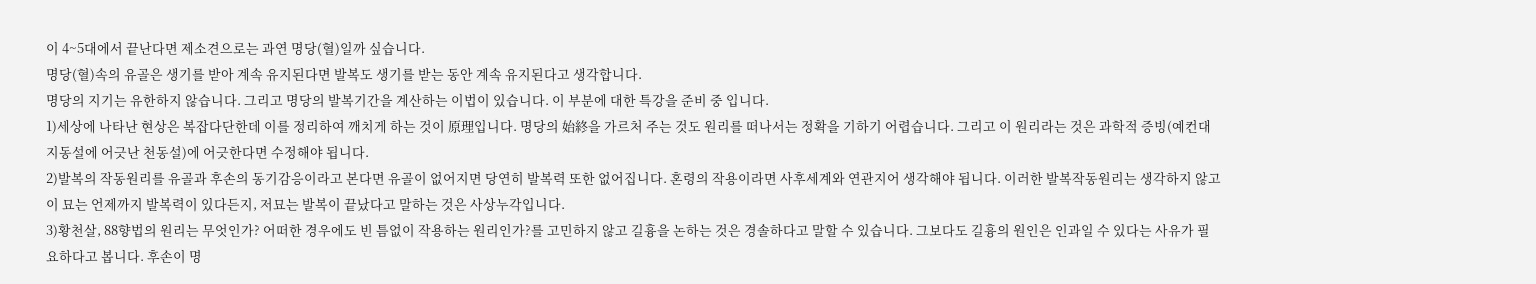이 4~5대에서 끝난다면 제소견으로는 과연 명당(혈)일까 싶습니다.
명당(혈)속의 유골은 생기를 받아 계속 유지된다면 발복도 생기를 받는 동안 계속 유지된다고 생각합니다.
명당의 지기는 유한하지 않습니다. 그리고 명당의 발복기간을 계산하는 이법이 있습니다. 이 부분에 대한 특강을 준비 중 입니다.
1)세상에 나타난 현상은 복잡다단한데 이를 정리하여 깨치게 하는 것이 原理입니다. 명당의 始終을 가르처 주는 것도 원리를 떠나서는 정확을 기하기 어렵습니다. 그리고 이 원리라는 것은 과학적 증빙(예컨대 지동설에 어긋난 천동설)에 어긋한다면 수정해야 됩니다.
2)발복의 작동원리를 유골과 후손의 동기감응이라고 본다면 유골이 없어지면 당연히 발복력 또한 없어집니다. 혼령의 작용이라면 사후세계와 연관지어 생각해야 됩니다. 이러한 발복작동원리는 생각하지 않고 이 묘는 언제까지 발복력이 있다든지, 저묘는 발복이 끝났다고 말하는 것은 사상누각입니다.
3)황천살, 88향법의 원리는 무엇인가? 어떠한 경우에도 빈 틈없이 작용하는 원리인가?를 고민하지 않고 길흉을 논하는 것은 경솔하다고 말할 수 있습니다. 그보다도 길흉의 원인은 인과일 수 있다는 사유가 필요하다고 봅니다. 후손이 명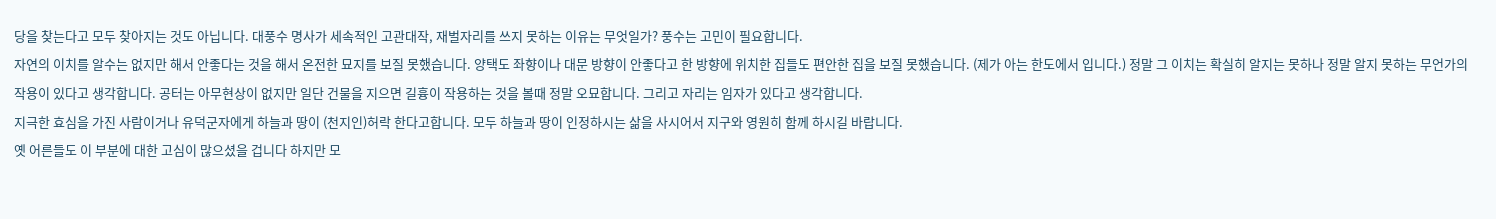당을 찾는다고 모두 찾아지는 것도 아닙니다. 대풍수 명사가 세속적인 고관대작, 재벌자리를 쓰지 못하는 이유는 무엇일가? 풍수는 고민이 필요합니다.
자연의 이치를 알수는 없지만 해서 안좋다는 것을 해서 온전한 묘지를 보질 못했습니다. 양택도 좌향이나 대문 방향이 안좋다고 한 방향에 위치한 집들도 편안한 집을 보질 못했습니다. (제가 아는 한도에서 입니다.) 정말 그 이치는 확실히 알지는 못하나 정말 알지 못하는 무언가의 작용이 있다고 생각합니다. 공터는 아무현상이 없지만 일단 건물을 지으면 길흉이 작용하는 것을 볼때 정말 오묘합니다. 그리고 자리는 임자가 있다고 생각합니다.
지극한 효심을 가진 사람이거나 유덕군자에게 하늘과 땅이 (천지인)허락 한다고합니다. 모두 하늘과 땅이 인정하시는 삶을 사시어서 지구와 영원히 함께 하시길 바랍니다.
옛 어른들도 이 부분에 대한 고심이 많으셨을 겁니다 하지만 모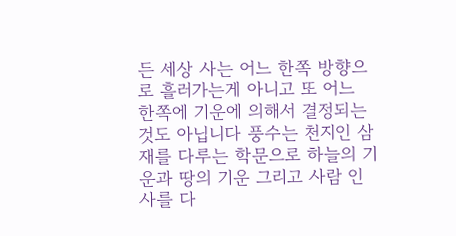든 세상 사는 어느 한쪽 방향으로 흘러가는게 아니고 또 어느 한쪽에 기운에 의해서 결정되는 것도 아닙니다 풍수는 천지인 삼재를 다루는 학문으로 하늘의 기운과 땅의 기운 그리고 사람 인사를 다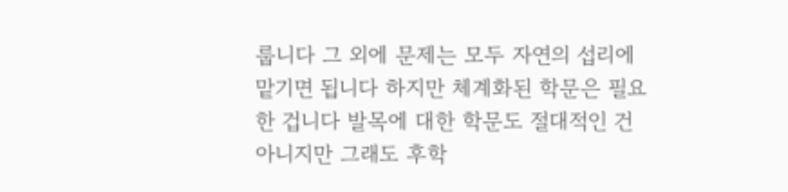룹니다 그 외에 문제는 모두 자연의 섭리에 맡기면 됩니다 하지만 체계화된 학문은 필요한 겁니다 발목에 대한 학문도 절대적인 건 아니지만 그래도 후학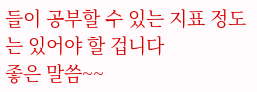들이 공부할 수 있는 지표 정도는 있어야 할 겁니다
좋은 말씀~~